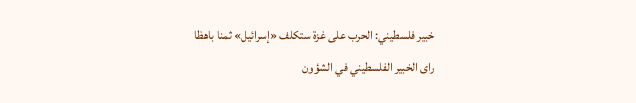خبير فلسطيني: الحرب على غزة ستكلف «إسرائيل» ثمنا باهظا
راى الخبير الفلسطيني في الشؤون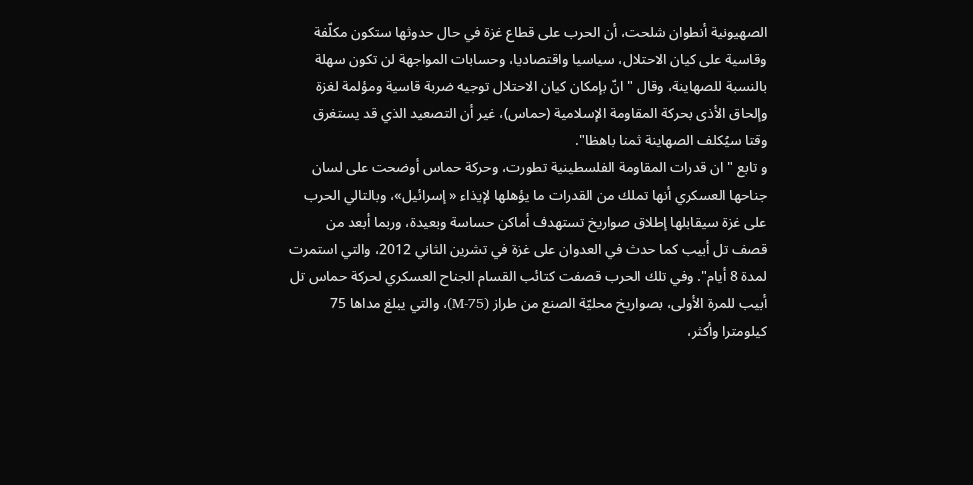الصهيونية أنطوان شلحت، أن الحرب على قطاع غزة في حال حدوثها ستكون مكلّفة وقاسية على كيان الاحتلال، سياسيا واقتصاديا، وحسابات المواجهة لن تكون سهلة بالنسبة للصهاينة، وقال " انّ بإمكان كيان الاحتلال توجيه ضربة قاسية ومؤلمة لغزة وإلحاق الأذى بحركة المقاومة الإسلامية (حماس)، غير أن التصعيد الذي قد يستغرق وقتا سيُكلف الصهاينة ثمنا باهظا".
و تابع " ان قدرات المقاومة الفلسطينية تطورت، وحركة حماس أوضحت على لسان جناحها العسكري أنها تملك من القدرات ما يؤهلها لإيذاء « إسرائيل»، وبالتالي الحرب على غزة سيقابلها إطلاق صواريخ تستهدف أماكن حساسة وبعيدة، وربما أبعد من قصف تل أبيب كما حدث في العدوان على غزة في تشرين الثاني 2012، والتي استمرت لمدة 8 أيام". وفي تلك الحرب قصفت كتائب القسام الجناح العسكري لحركة حماس تل أبيب للمرة الأولى، بصواريخ محليّة الصنع من طراز (M-75)، والتي يبلغ مداها 75 كيلومترا وأكثر،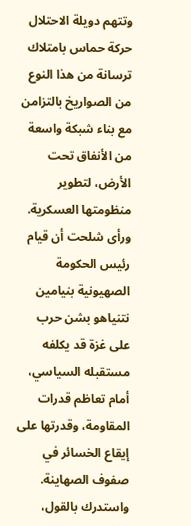وتتهم دويلة الاحتلال حركة حماس بامتلاك ترسانة من هذا النوع من الصواريخ بالتزامن مع بناء شبكة واسعة من الأنفاق تحت الأرض، لتطوير منظومتها العسكرية. ورأى شلحت أن قيام رئيس الحكومة الصهيونية بنيامين نتنياهو بشن حرب على غزة قد يكلفه مستقبله السياسي، أمام تعاظم قدرات المقاومة، وقدرتها على إيقاع الخسائر في صفوف الصهاينة. واستدرك بالقول،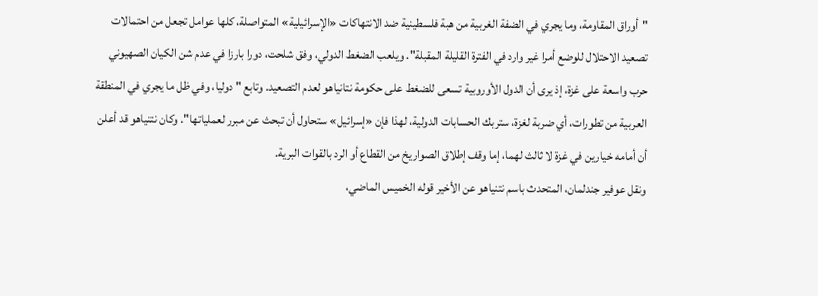"أوراق المقاومة، وما يجري في الضفة الغربية من هبة فلسطينية ضد الانتهاكات «الإسرائيلية» المتواصلة، كلها عوامل تجعل من احتمالات تصعيد الاحتلال للوضع أمرا غير وارد في الفترة القليلة المقبلة". ويلعب الضغط الدولي، وفق شلحت، دورا بارزا في عدم شن الكيان الصهيوني حرب واسعة على غزة، إذ يرى أن الدول الأوروبية تسعى للضغط على حكومة نتانياهو لعدم التصعيد. وتابع " دوليا، وفي ظل ما يجري في المنطقة العربية من تطورات، أي ضربة لغزة، ستربك الحسابات الدولية، لهذا فإن «إسرائيل» ستحاول أن تبحث عن مبرر لعملياتها". وكان نتنياهو قد أعلن أن أمامه خيارين في غزة لا ثالث لهما، إما وقف إطلاق الصواريخ من القطاع أو الرد بالقوات البرية.
ونقل عوفير جندلمان، المتحدث باسم نتنياهو عن الأخير قوله الخميس الماضي،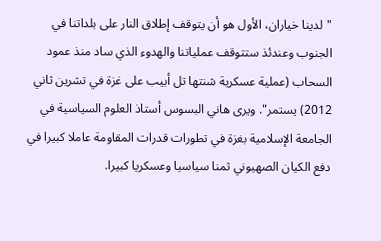"لدينا خياران، الأول هو أن يتوقف إطلاق النار على بلداتنا في الجنوب وعندئذ ستتوقف عملياتنا والهدوء الذي ساد منذ عمود السحاب (عملية عسكرية شنتها تل أبيب على غزة في تشرين ثاني 2012) يستمر". ويرى هاني البسوس أستاذ العلوم السياسية في الجامعة الإسلامية بغزة في تطورات قدرات المقاومة عاملا كبيرا في دفع الكيان الصهيوني ثمنا سياسيا وعسكريا كبيرا.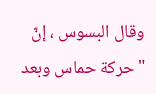وقال البسوس ، إنّ "حركة حماس وبعد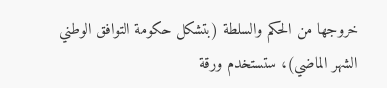خروجها من الحكم والسلطة (بتشكل حكومة التوافق الوطني الشهر الماضي)، ستستخدم ورقة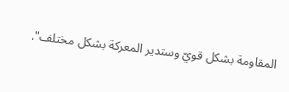المقاومة بشكل قويّ وستدير المعركة بشكل مختلف".